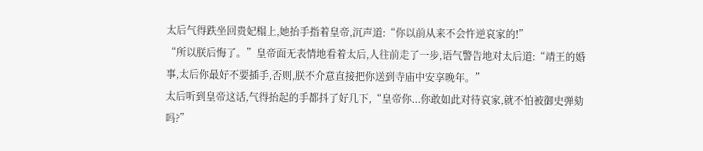太后气得跌坐回贵妃榻上,她抬手指着皇帝,沉声道:“你以前从来不会忤逆哀家的!”
“所以朕后悔了。”皇帝面无表情地看着太后,人往前走了一步,语气警告地对太后道:“靖王的婚事,太后你最好不要插手,否则,朕不介意直接把你送到寺庙中安享晚年。”
太后听到皇帝这话,气得抬起的手都抖了好几下,“皇帝你...你敢如此对待哀家,就不怕被御史弹劾吗?”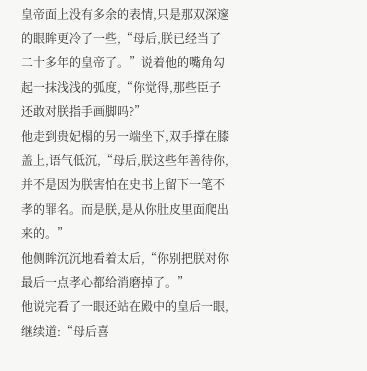皇帝面上没有多余的表情,只是那双深邃的眼眸更冷了一些,“母后,朕已经当了二十多年的皇帝了。”说着他的嘴角勾起一抹浅浅的弧度,“你觉得,那些臣子还敢对朕指手画脚吗?”
他走到贵妃榻的另一端坐下,双手撑在膝盖上,语气低沉,“母后,朕这些年善待你,并不是因为朕害怕在史书上留下一笔不孝的罪名。而是朕,是从你肚皮里面爬出来的。”
他侧眸沉沉地看着太后,“你别把朕对你最后一点孝心都给消磨掉了。”
他说完看了一眼还站在殿中的皇后一眼,继续道:“母后喜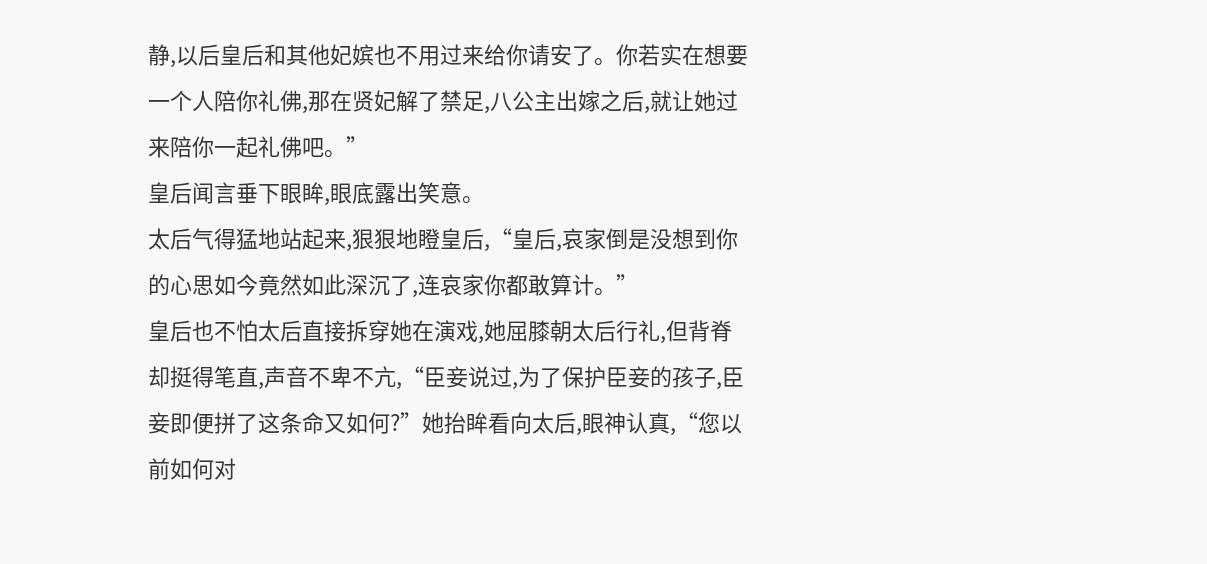静,以后皇后和其他妃嫔也不用过来给你请安了。你若实在想要一个人陪你礼佛,那在贤妃解了禁足,八公主出嫁之后,就让她过来陪你一起礼佛吧。”
皇后闻言垂下眼眸,眼底露出笑意。
太后气得猛地站起来,狠狠地瞪皇后,“皇后,哀家倒是没想到你的心思如今竟然如此深沉了,连哀家你都敢算计。”
皇后也不怕太后直接拆穿她在演戏,她屈膝朝太后行礼,但背脊却挺得笔直,声音不卑不亢,“臣妾说过,为了保护臣妾的孩子,臣妾即便拼了这条命又如何?”她抬眸看向太后,眼神认真,“您以前如何对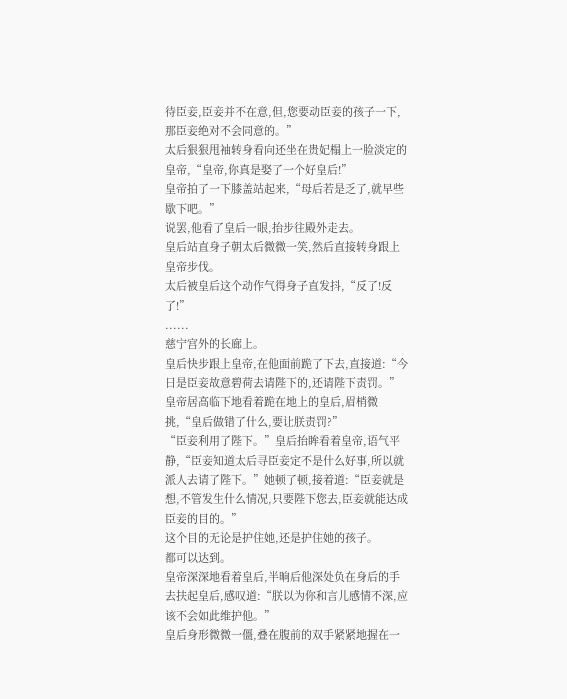待臣妾,臣妾并不在意,但,您要动臣妾的孩子一下,那臣妾绝对不会同意的。”
太后狠狠甩袖转身看向还坐在贵妃榻上一脸淡定的皇帝,“皇帝,你真是娶了一个好皇后!”
皇帝拍了一下膝盖站起来,“母后若是乏了,就早些歇下吧。”
说罢,他看了皇后一眼,抬步往殿外走去。
皇后站直身子朝太后微微一笑,然后直接转身跟上皇帝步伐。
太后被皇后这个动作气得身子直发抖,“反了!反了!”
......
慈宁宫外的长廊上。
皇后快步跟上皇帝,在他面前跪了下去,直接道:“今日是臣妾故意碧荷去请陛下的,还请陛下责罚。”
皇帝居高临下地看着跪在地上的皇后,眉梢微挑,“皇后做错了什么,要让朕责罚?”
“臣妾利用了陛下。”皇后抬眸看着皇帝,语气平静,“臣妾知道太后寻臣妾定不是什么好事,所以就派人去请了陛下。”她顿了顿,接着道:“臣妾就是想,不管发生什么情况,只要陛下您去,臣妾就能达成臣妾的目的。”
这个目的无论是护住她,还是护住她的孩子。
都可以达到。
皇帝深深地看着皇后,半晌后他深处负在身后的手去扶起皇后,感叹道:“朕以为你和言儿感情不深,应该不会如此维护他。”
皇后身形微微一僵,叠在腹前的双手紧紧地握在一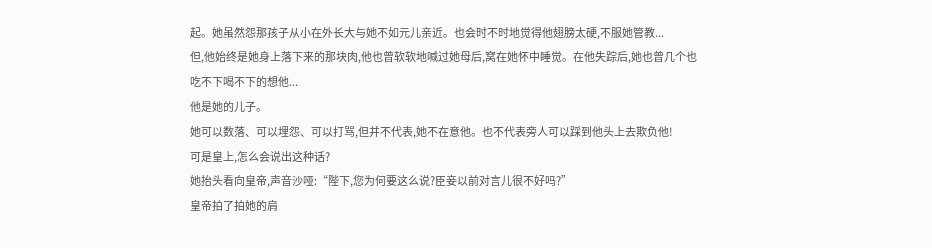起。她虽然怨那孩子从小在外长大与她不如元儿亲近。也会时不时地觉得他翅膀太硬,不服她管教...
但,他始终是她身上落下来的那块肉,他也曾软软地喊过她母后,窝在她怀中睡觉。在他失踪后,她也曾几个也吃不下喝不下的想他...
他是她的儿子。
她可以数落、可以埋怨、可以打骂,但并不代表,她不在意他。也不代表旁人可以踩到他头上去欺负他!
可是皇上,怎么会说出这种话?
她抬头看向皇帝,声音沙哑:“陛下,您为何要这么说?臣妾以前对言儿很不好吗?”
皇帝拍了拍她的肩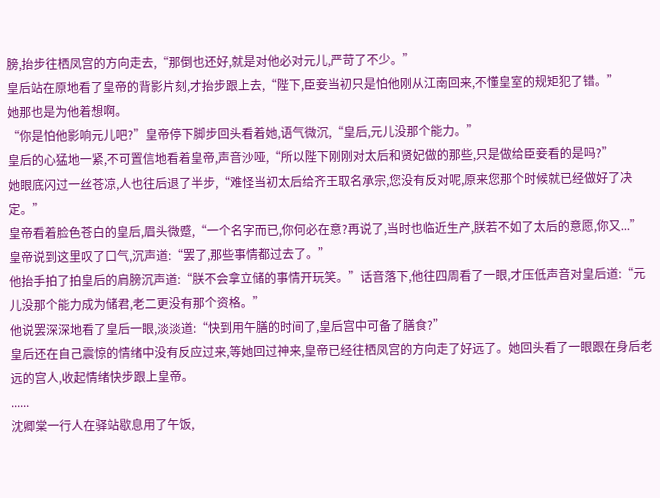膀,抬步往栖凤宫的方向走去,“那倒也还好,就是对他必对元儿,严苛了不少。”
皇后站在原地看了皇帝的背影片刻,才抬步跟上去,“陛下,臣妾当初只是怕他刚从江南回来,不懂皇室的规矩犯了错。”
她那也是为他着想啊。
“你是怕他影响元儿吧?”皇帝停下脚步回头看着她,语气微沉,“皇后,元儿没那个能力。”
皇后的心猛地一紧,不可置信地看着皇帝,声音沙哑,“所以陛下刚刚对太后和贤妃做的那些,只是做给臣妾看的是吗?”
她眼底闪过一丝苍凉,人也往后退了半步,“难怪当初太后给齐王取名承宗,您没有反对呢,原来您那个时候就已经做好了决定。”
皇帝看着脸色苍白的皇后,眉头微蹙,“一个名字而已,你何必在意?再说了,当时也临近生产,朕若不如了太后的意愿,你又...”皇帝说到这里叹了口气,沉声道:“罢了,那些事情都过去了。”
他抬手拍了拍皇后的肩膀沉声道:“朕不会拿立储的事情开玩笑。”话音落下,他往四周看了一眼,才压低声音对皇后道:“元儿没那个能力成为储君,老二更没有那个资格。”
他说罢深深地看了皇后一眼,淡淡道:“快到用午膳的时间了,皇后宫中可备了膳食?”
皇后还在自己震惊的情绪中没有反应过来,等她回过神来,皇帝已经往栖凤宫的方向走了好远了。她回头看了一眼跟在身后老远的宫人,收起情绪快步跟上皇帝。
......
沈卿棠一行人在驿站歇息用了午饭,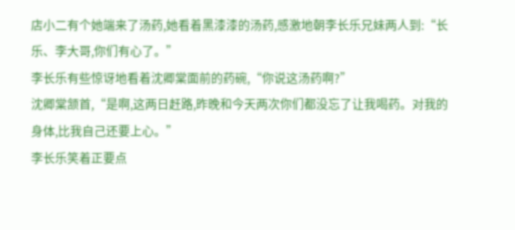店小二有个她端来了汤药,她看着黑漆漆的汤药,感激地朝李长乐兄妹两人到:“长乐、李大哥,你们有心了。”
李长乐有些惊讶地看着沈卿棠面前的药碗,“你说这汤药啊?”
沈卿棠颔首,“是啊,这两日赶路,昨晚和今天两次你们都没忘了让我喝药。对我的身体,比我自己还要上心。”
李长乐笑着正要点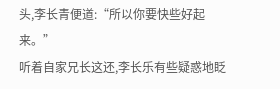头,李长青便道:“所以你要快些好起来。”
听着自家兄长这还,李长乐有些疑惑地眨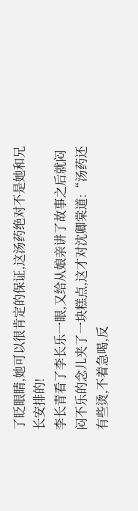了眨眼睛,她可以很肯定的保证,这汤药绝对不是她和兄长安排的!
李长青看了李长乐一眼,又给从娘亲讲了故事之后就闷闷不乐的念儿夹了一块糕点,这才对沈卿棠道:“汤药还有些烫,不着急喝,反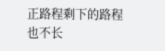正路程剩下的路程也不长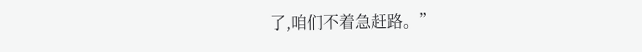了,咱们不着急赶路。”